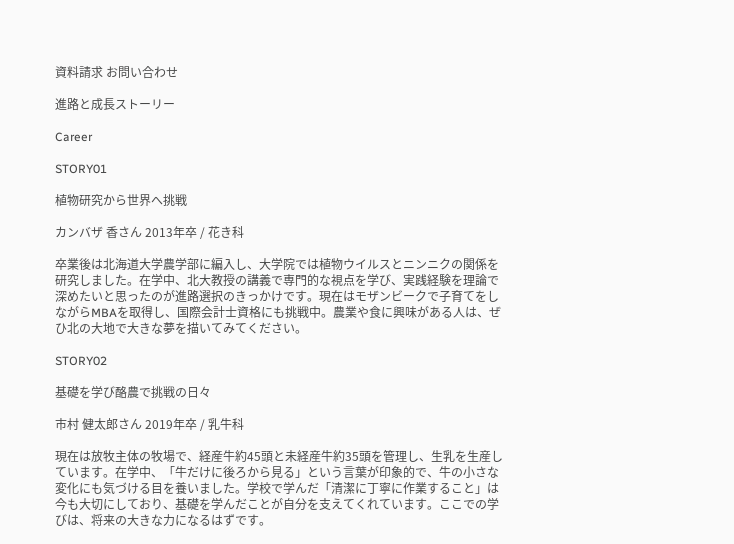資料請求 お問い合わせ

進路と成長ストーリー

Career

STORY01

植物研究から世界へ挑戦

カンバザ 香さん 2013年卒 / 花き科

卒業後は北海道大学農学部に編入し、大学院では植物ウイルスとニンニクの関係を研究しました。在学中、北大教授の講義で専門的な視点を学び、実践経験を理論で深めたいと思ったのが進路選択のきっかけです。現在はモザンビークで子育てをしながらMBAを取得し、国際会計士資格にも挑戦中。農業や食に興味がある人は、ぜひ北の大地で大きな夢を描いてみてください。

STORY02

基礎を学び酪農で挑戦の日々

市村 健太郎さん 2019年卒 / 乳牛科

現在は放牧主体の牧場で、経産牛約45頭と未経産牛約35頭を管理し、生乳を生産しています。在学中、「牛だけに後ろから見る」という言葉が印象的で、牛の小さな変化にも気づける目を養いました。学校で学んだ「清潔に丁寧に作業すること」は今も大切にしており、基礎を学んだことが自分を支えてくれています。ここでの学びは、将来の大きな力になるはずです。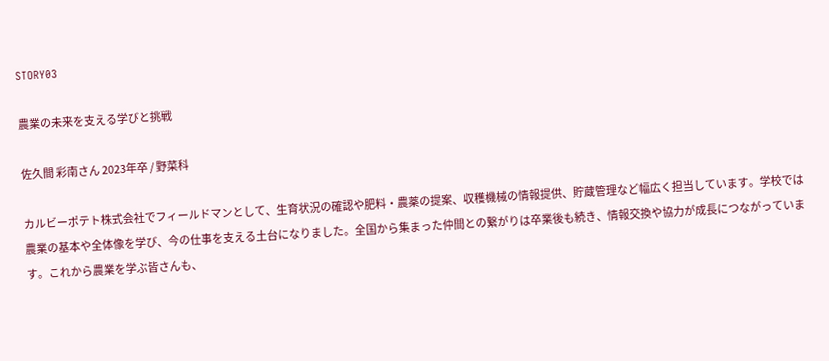STORY03

農業の未来を支える学びと挑戦

佐久間 彩南さん 2023年卒 / 野菜科

カルビーポテト株式会社でフィールドマンとして、生育状況の確認や肥料・農薬の提案、収穫機械の情報提供、貯蔵管理など幅広く担当しています。学校では農業の基本や全体像を学び、今の仕事を支える土台になりました。全国から集まった仲間との繋がりは卒業後も続き、情報交換や協力が成長につながっています。これから農業を学ぶ皆さんも、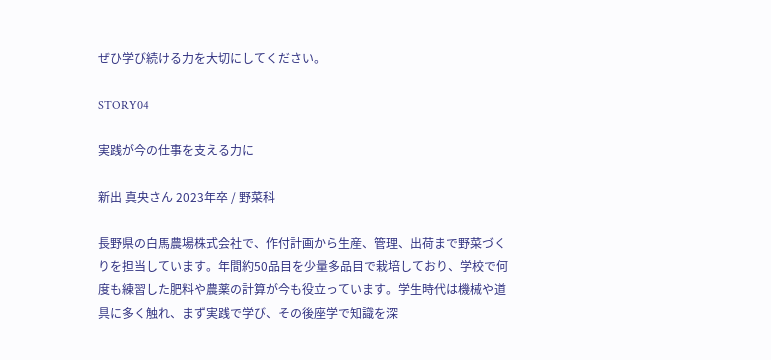ぜひ学び続ける力を大切にしてください。

STORY04

実践が今の仕事を支える力に

新出 真央さん 2023年卒 / 野菜科

長野県の白馬農場株式会社で、作付計画から生産、管理、出荷まで野菜づくりを担当しています。年間約50品目を少量多品目で栽培しており、学校で何度も練習した肥料や農薬の計算が今も役立っています。学生時代は機械や道具に多く触れ、まず実践で学び、その後座学で知識を深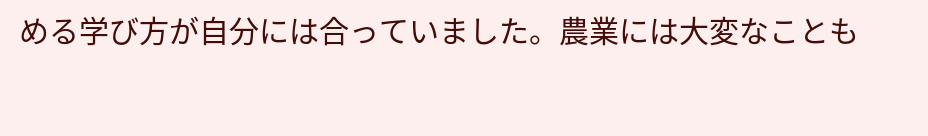める学び方が自分には合っていました。農業には大変なことも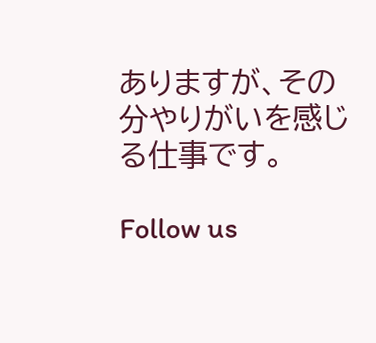ありますが、その分やりがいを感じる仕事です。

Follow us